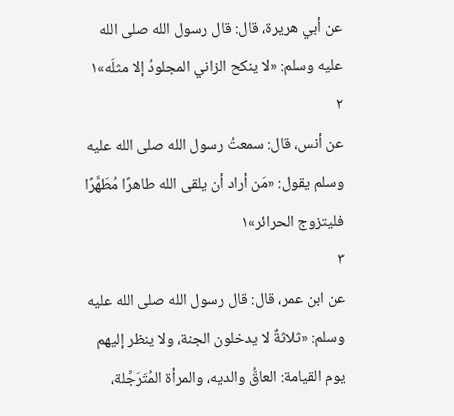عن أبي هريرة، قال: قال رسول الله صلى الله عليه وسلم: «لا ينكح الزاني المجلودُ إلا مثلَه»١
٢
عن أنس، قال: سمعتُ رسول الله صلى الله عليه وسلم يقول: «مَن أراد أن يلقى الله طاهرًا مُطَهَّرًا فليتزوج الحرائر»١
٣
عن ابن عمر، قال: قال رسول الله صلى الله عليه وسلم: «ثلاثةٌ لا يدخلون الجنة، ولا ينظر إليهم يوم القيامة: العاقُّ والديه، والمرأة المُتَرَجِّلة،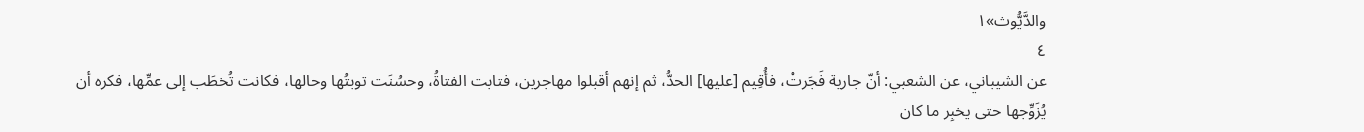والدَّيُّوث»١
٤
عن الشيباني، عن الشعبي: أنّ جارية فَجَرتْ، فأُقِيم [عليها] الحدُّ، ثم إنهم أقبلوا مهاجرين، فتابت الفتاةُ، وحسُنَت توبتُها وحالها، فكانت تُخطَب إلى عمِّها، فكره أن يُزَوِّجها حتى يخبِر ما كان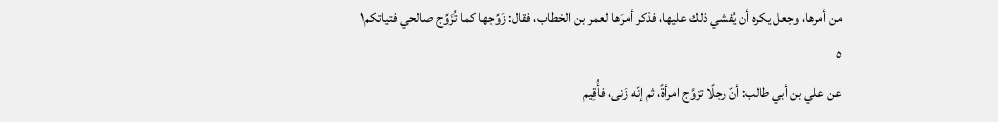من أمرها، وجعل يكره أن يُفشي ذلك عليها، فذكر أمرَها لعمر بن الخطاب، فقال: زَوِّجها كما تُزَوِّج صالحي فتياتكم١
٥
عن علي بن أبي طالب: أنّ رجلًا تزوَّج امرأةً، ثم إنّه زَنى، فأُقِيم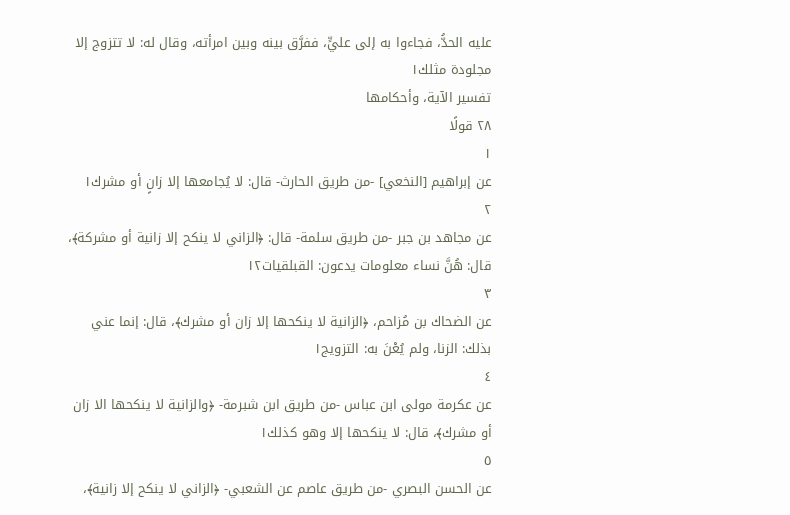عليه الحدُّ، فجاءوا به إلى عليٍّ، ففرَّق بينه وبين امرأته، وقال له: لا تتزوج إلا مجلودة مثلك١
تفسير الآية، وأحكامها
٢٨ قولًا
١
عن إبراهيم [النخعي] -من طريق الحارث- قال: لا يُجامعها إلا زانٍ أو مشرك١
٢
عن مجاهد بن جبر -من طريق سلمة- قال: ﴿الزاني لا ينكح إلا زانية أو مشركة﴾، قال: هُنَّ نساء معلومات يدعون: القبلقيات١٢
٣
عن الضحاك بن مُزاحم، ﴿الزانية لا ينكحها إلا زان أو مشرك﴾، قال: إنما عني بذلك: الزنا، ولم يُعْنَ به: التزويج١
٤
عن عكرمة مولى ابن عباس -من طريق ابن شبرمة- ﴿والزانية لا ينكحها الا زان أو مشرك﴾، قال: لا ينكحها إلا وهو كذلك١
٥
عن الحسن البصري -من طريق عاصم عن الشعبي- ﴿الزاني لا ينكح إلا زانية﴾،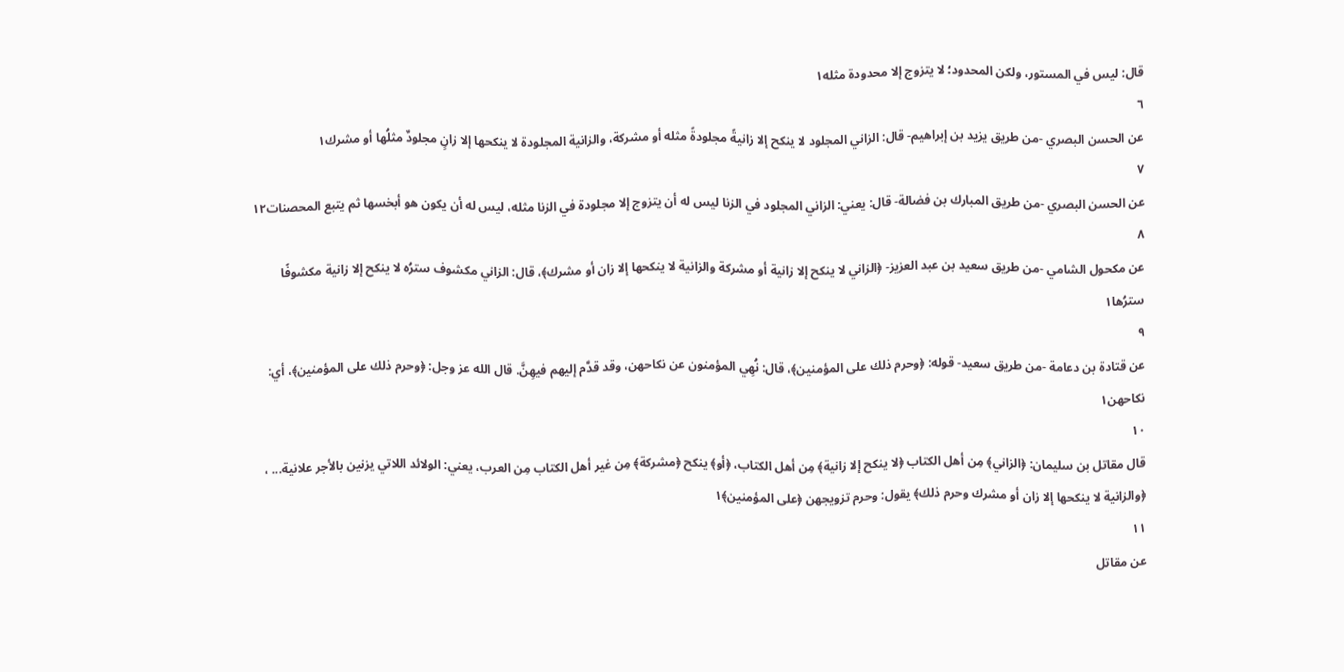قال: ليس في المستور، ولكن المحدود؛ لا يتزوج إلا محدودة مثله١
٦
عن الحسن البصري -من طريق يزيد بن إبراهيم- قال: الزاني المجلود لا ينكح إلا زانيةً مجلودةً مثله أو مشركة، والزانية المجلودة لا ينكحها إلا زانٍ مجلودٌ مثلُها أو مشرك١
٧
عن الحسن البصري -من طريق المبارك بن فضالة- قال: يعني: الزاني المجلود في الزنا ليس له أن يتزوج إلا مجلودة في الزنا مثله، ليس له أن يكون هو أبخسها ثم يتبع المحصنات١٢
٨
عن مكحول الشامي -من طريق سعيد بن عبد العزيز- ﴿الزاني لا ينكح إلا زانية أو مشركة والزانية لا ينكحها إلا زان أو مشرك﴾، قال: الزاني مكشوف سترُه لا ينكح إلا زانية مكشوفًا سترُها١
٩
عن قتادة بن دعامة -من طريق سعيد- قوله: ﴿وحرم ذلك على المؤمنين﴾، قال: نُهِي المؤمنون عن نكاحهن، وقد قدَّم إليهم فيهِنَّ. قال الله عز وجل: ﴿وحرم ذلك على المؤمنين﴾، أي: نكاحهن١
١٠
قال مقاتل بن سليمان: ﴿الزاني﴾ مِن أهل الكتاب ﴿لا ينكح إلا زانية﴾ مِن أهل الكتاب، ﴿أو﴾ ينكح ﴿مشركة﴾ مِن غير أهل الكتاب مِن العرب، يعني: الولائد اللاتي يزنين بالأجر علانية... ، ﴿والزانية لا ينكحها إلا زان أو مشرك وحرم ذلك﴾ يقول: وحرم تزويجهن ﴿على المؤمنين﴾١
١١
عن مقاتل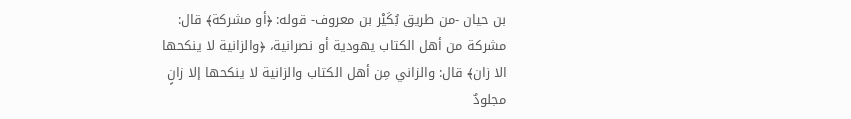بن حيان -من طريق بُكَيْر بن معروف- قوله: ﴿أو مشركة﴾ قال: مشركة من أهل الكتاب يهودية أو نصرانية، ﴿والزانية لا ينكحها الا زان﴾ قال: والزاني مِن أهل الكتاب والزانية لا ينكحها إلا زانٍ مجلودٌ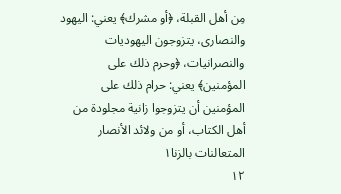مِن أهل القبلة، ﴿أو مشرك﴾ يعني: اليهود والنصارى، يتزوجون اليهوديات والنصرانيات، ﴿وحرم ذلك على المؤمنين﴾ يعني: حرام ذلك على المؤمنين أن يتزوجوا زانية مجلودة من أهل الكتاب، أو من ولائد الأنصار المتعالنات بالزنا١
١٢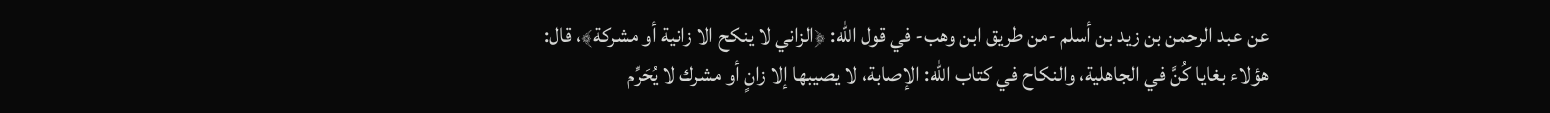عن عبد الرحمن بن زيد بن أسلم -من طريق ابن وهب- في قول الله: ﴿الزاني لا ينكح الا زانية أو مشركة﴾، قال: هؤلاء بغايا كُنَّ في الجاهلية، والنكاح في كتاب الله: الإصابة، لا يصيبها إلا زانٍ أو مشرك لا يُحَرِّم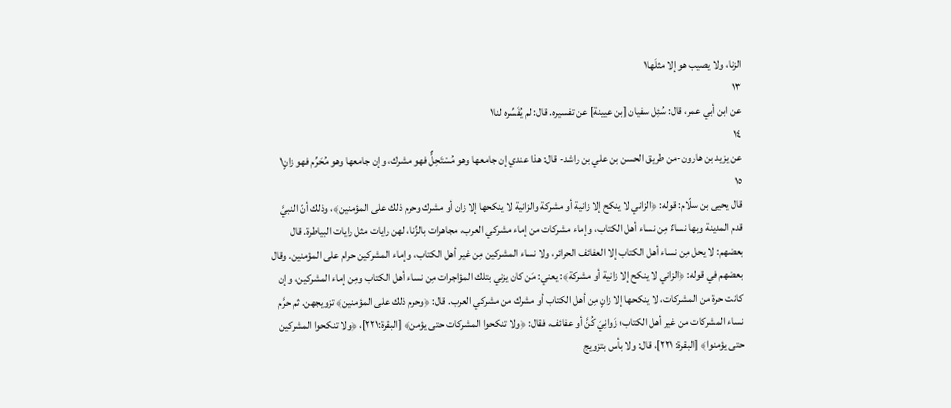الزنا، ولا يصيب هو إلا مثلَها١
١٣
عن ابن أبي عمر، قال: سُئِل سفيان [بن عيينة] عن تفسيره. قال: لم يُفَسِّره لنا١
١٤
عن يزيد بن هارون-من طريق الحسن بن علي بن راشد- قال: هذا عندي إن جامعها وهو مُسْتَحِلٌّ فهو مشرك، وإن جامعها وهو مُحَرِّم فهو زانٍ١
١٥
قال يحيى بن سلّام: قوله: ﴿الزاني لا ينكح إلا زانية أو مشركة والزانية لا ينكحها إلا زان أو مشرك وحرم ذلك على المؤمنين﴾، وذلك أنّ النبيَّ قدم المدينة وبها نساءٌ مِن نساء أهل الكتاب، وإماء مشركات من إماء مشركي العرب، مجاهرات بالزِّنا، لهن رايات مثل رايات البياطرة. قال بعضهم: لا يحل مِن نساء أهل الكتاب إلا العفائف الحرائر، ولا نساء المشركين مِن غير أهل الكتاب، وإماء المشركين حرام على المؤمنين. وقال بعضهم في قوله: ﴿الزاني لا ينكح إلا زانية أو مشركة﴾: يعني: مَن كان يزني بتلك المؤاجرات مِن نساء أهل الكتاب ومِن إماء المشركين، وإن كانت حرة من المشركات، لا ينكحها إلا زانٍ مِن أهل الكتاب أو مشرك من مشركي العرب. قال: ﴿وحرم ذلك على المؤمنين﴾ تزويجهن. ثم حرَّم نساء المشركات من غير أهل الكتاب؛ زَوانِيَ كُنَّ أو عفائف، فقال: ﴿ولا تنكحوا المشركات حتى يؤمن﴾ [البقرة:٢٢١]، ﴿ولا تنكحوا المشركين حتى يؤمنوا﴾ [البقرة: ٢٢١]، قال: ولا بأس بتزويج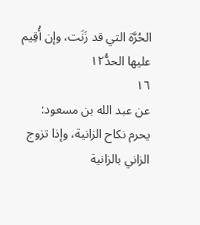الحُرَّة التي قد زَنَت، وإن أُقِيم عليها الحدُّ١٢
١٦
عن عبد الله بن مسعود: يحرم نكاح الزانية، وإذا تزوج الزاني بالزانية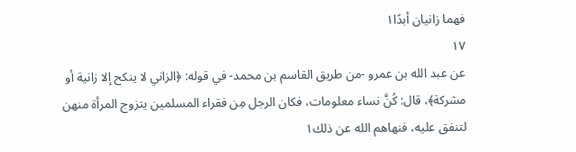فهما زانيان أبدًا١
١٧
عن عبد الله بن عمرو -من طريق القاسم بن محمد- في قوله: ﴿الزاني لا ينكح إلا زانية أو مشركة﴾، قال: كُنَّ نساء معلومات، فكان الرجل مِن فقراء المسلمين يتزوج المرأة منهن لتنفق عليه، فنهاهم الله عن ذلك١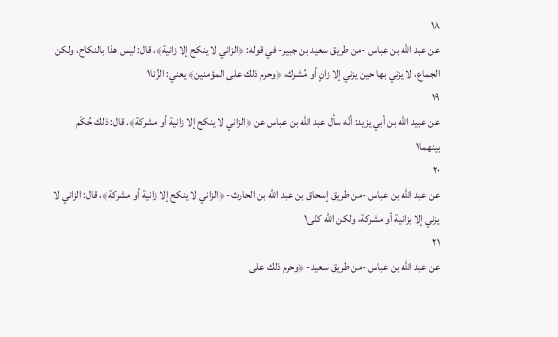١٨
عن عبد الله بن عباس -من طريق سعيد بن جبير- في قوله: ﴿الزاني لا ينكح إلا زانية﴾، قال: ليس هذا بالنكاح، ولكن الجماع، لا يزني بها حين يزني إلا زانٍ أو مُشرك، ﴿وحرم ذلك على المؤمنين﴾ يعني: الزِّنا١
١٩
عن عبيد الله بن أبي يزيد: أنّه سأل عبد الله بن عباس عن ﴿الزاني لا ينكح إلا زانية أو مشركة﴾. قال: ذلك حُكْم بينهما١
٢٠
عن عبد الله بن عباس -من طريق إسحاق بن عبد الله بن الحارث- ﴿الزاني لا ينكح إلا زانية أو مشركة﴾، قال: الزاني لا يزني إلا بزانية أو مشركة، ولكن الله كنّى١
٢١
عن عبد الله بن عباس -من طريق سعيد- ﴿وحرم ذلك على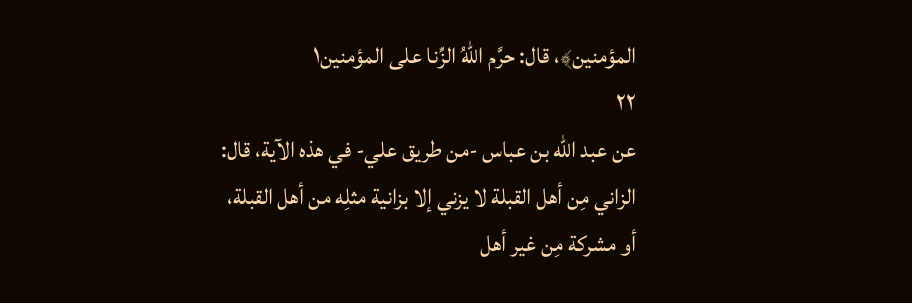المؤمنين﴾، قال: حرَّم اللهُ الزِّنا على المؤمنين١
٢٢
عن عبد الله بن عباس -من طريق علي- في هذه الآية، قال: الزاني مِن أهل القبلة لا يزني إلا بزانية مثلِه من أهل القبلة، أو مشركة مِن غير أهل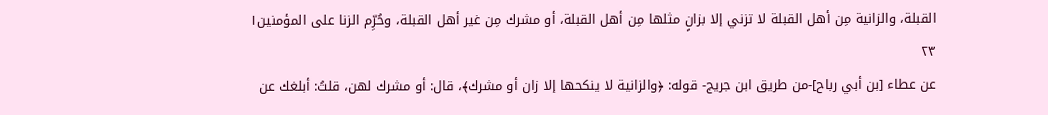القبلة، والزانية مِن أهل القبلة لا تزني إلا بزانٍ مثلها مِن أهل القبلة، أو مشرك مِن غير أهل القبلة، وحُرِّم الزنا على المؤمنين١
٢٣
عن عطاء [بن أبي رباح]-من طريق ابن جريج- قوله: ﴿والزانية لا ينكحها إلا زان أو مشرك﴾، قال: أو مشرك لهن، قلتُ: أبلغك عن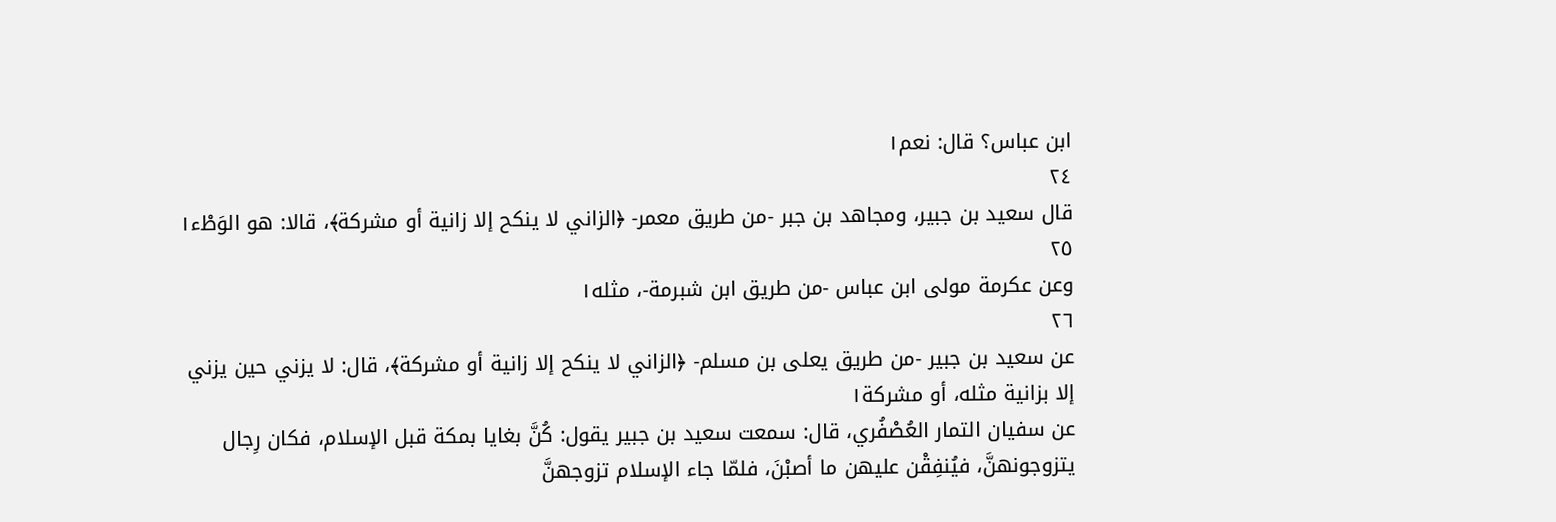ابن عباس؟ قال: نعم١
٢٤
قال سعيد بن جبير، ومجاهد بن جبر -من طريق معمر- ﴿الزاني لا ينكح إلا زانية أو مشركة﴾، قالا: هو الوَطْء١
٢٥
وعن عكرمة مولى ابن عباس -من طريق ابن شبرمة-، مثله١
٢٦
عن سعيد بن جبير -من طريق يعلى بن مسلم- ﴿الزاني لا ينكح إلا زانية أو مشركة﴾، قال: لا يزني حين يزني إلا بزانية مثله، أو مشركة١
عن سفيان التمار العُصْفُري، قال: سمعت سعيد بن جبير يقول: كُنَّ بغايا بمكة قبل الإسلام، فكان رِجال يتزوجونهنَّ، فيُنفِقْن عليهن ما أصبْنَ، فلمّا جاء الإسلام تزوجهنَّ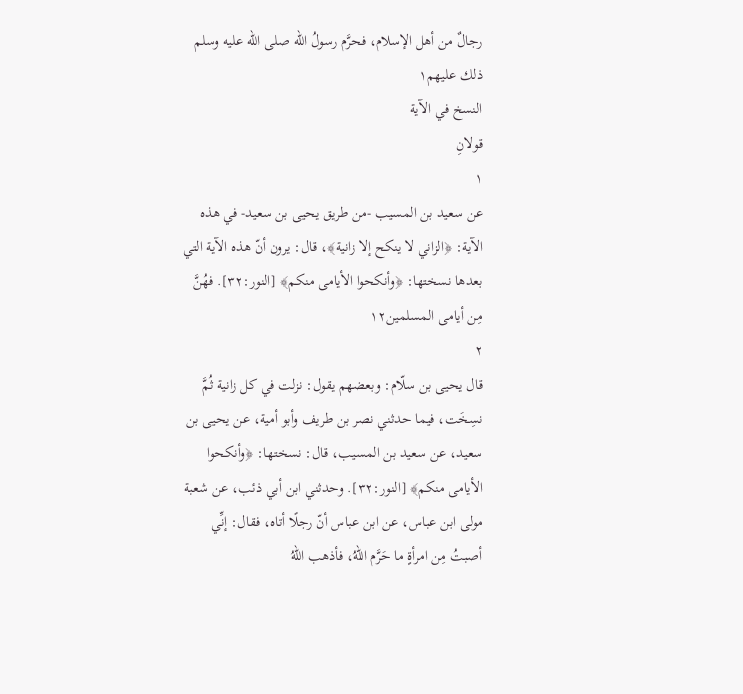رجالٌ من أهل الإسلام، فحرَّم رسولُ الله صلى الله عليه وسلم ذلك عليهم١
النسخ في الآية
قولانِ
١
عن سعيد بن المسيب -من طريق يحيى بن سعيد- في هذه الآية: ﴿الزاني لا ينكح إلا زانية﴾، قال: يرون أنّ هذه الآية التي بعدها نسختها: ﴿وأنكحوا الأيامى منكم﴾ [النور:٣٢]. فهُنَّ مِن أيامى المسلمين١٢
٢
قال يحيى بن سلّام: وبعضهم يقول: نزلت في كل زانية ثُمَّ نسِخَت، فيما حدثني نصر بن طريف وأبو أمية، عن يحيى بن سعيد، عن سعيد بن المسيب، قال: نسختها: ﴿وأنكحوا الأيامى منكم﴾ [النور:٣٢]. وحدثني ابن أبي ذئب، عن شعبة مولى ابن عباس، عن ابن عباس أنّ رجلًا أتاه، فقال: إنِّي أصبتُ مِن امرأةٍ ما حَرَّم اللهُ، فأذهب اللهُ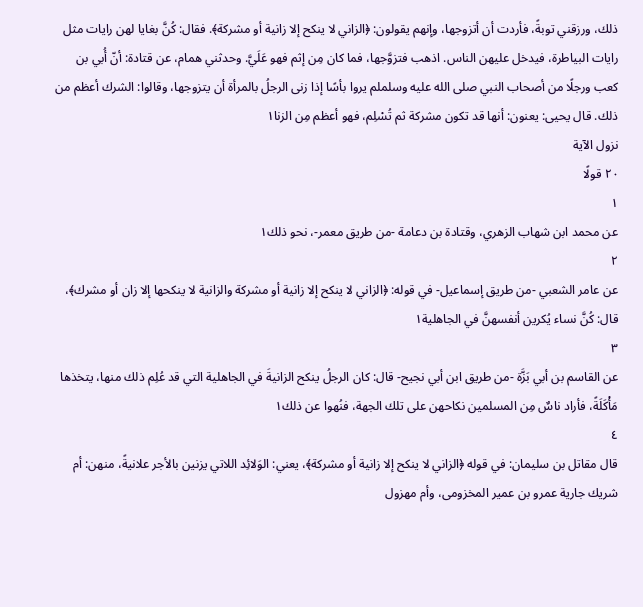ذلك، ورزقني توبةً، فأردت أن أتزوجها، وإنهم يقولون: ﴿الزاني لا ينكح إلا زانية أو مشركة﴾. فقال: كُنَّ بغايا لهن رايات مثل رايات البياطرة، فيدخل عليهن الناس. اذهب فتزوَّجها، فما كان مِن إثم فهو عَلَيَّ. وحدثني همام، عن قتادة: أنّ أُبي بن كعب ورجلًا من أصحاب النبي صلى الله عليه وسلملم يروا بأسًا إذا زنى الرجلُ بالمرأة أن يتزوجها، وقالوا: الشرك أعظم من ذلك. قال يحيى: يعنون: أنها قد تكون مشركة ثم تُسْلِم، فهو أعظم مِن الزنا١
نزول الآية
٢٠ قولًا
١
عن محمد ابن شهاب الزهري، وقتادة بن دعامة -من طريق معمر-، نحو ذلك١
٢
عن عامر الشعبي -من طريق إسماعيل- في قوله: ﴿الزاني لا ينكح إلا زانية أو مشركة والزانية لا ينكحها إلا زان أو مشرك﴾، قال: كُنَّ نساء يُكرين أنفسهنَّ في الجاهلية١
٣
عن القاسم بن أبي بَزَّة -من طريق ابن أبي نجيح- قال: كان الرجلُ ينكح الزانيةَ في الجاهلية التي قد عُلِم ذلك منها، يتخذها مَأْكَلَةً، فأراد ناسٌ مِن المسلمين نكاحهن على تلك الجهة، فنُهوا عن ذلك١
٤
قال مقاتل بن سليمان: في قوله ﴿الزاني لا ينكح إلا زانية أو مشركة﴾، يعني: الوَلائِد اللاتي يزنين بالأجر علانيةً، منهن: أم شريك جارية عمرو بن عمير المخزومى، وأم مهزول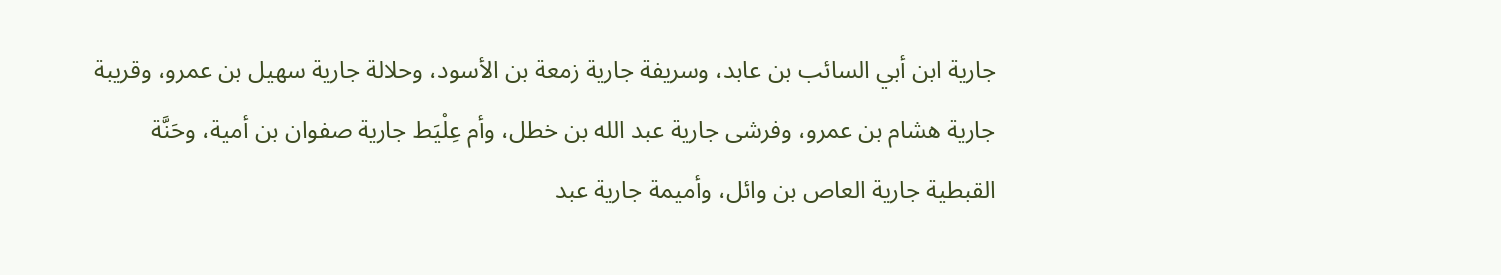جارية ابن أبي السائب بن عابد، وسريفة جارية زمعة بن الأسود، وحلالة جارية سهيل بن عمرو، وقريبة جارية هشام بن عمرو، وفرشى جارية عبد الله بن خطل، وأم عِلْيَط جارية صفوان بن أمية، وحَنَّة القبطية جارية العاص بن وائل، وأميمة جارية عبد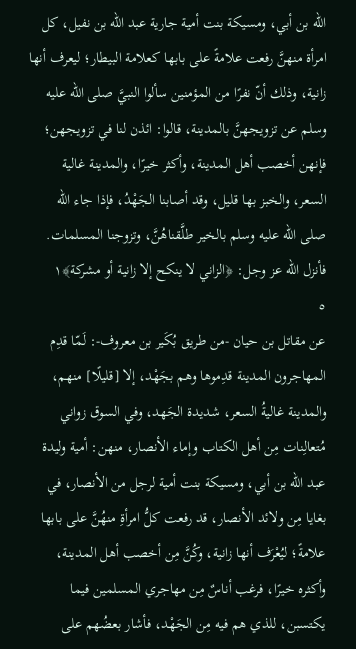الله بن أبي، ومسيكة بنت أمية جارية عبد الله بن نفيل، كل امرأة منهنَّ رفعت علامةً على بابها كعلامة البيطار؛ ليعرف أنها زانية، وذلك أنّ نفرًا من المؤمنين سألوا النبيَّ صلى الله عليه وسلم عن تزويجهنَّ بالمدينة، قالوا: ائذن لنا في تزويجهن؛ فإنهن أخصب أهل المدينة، وأكثر خيرًا، والمدينة غالية السعر، والخبز بها قليل، وقد أصابنا الجَهْدُ، فإذا جاء الله صلى الله عليه وسلم بالخير طلَّقناهُنَّ، وتزوجنا المسلمات. فأنزل الله عز وجل: ﴿الزاني لا ينكح إلا زانية أو مشركة﴾١
٥
عن مقاتل بن حيان -من طريق بُكَير بن معروف-: لَمّا قدِم المهاجرون المدينة قدِموها وهم بجَهْد، إلا [قليلًا] منهم، والمدينة غاليةُ السعر، شديدة الجَهد، وفي السوق زواني مُتعالِنات مِن أهل الكتاب وإماء الأنصار، منهن: أمية وليدة عبد الله بن أبي، ومسيكة بنت أمية لرجل من الأنصار، في بغايا مِن ولائد الأنصار، قد رفعت كلُّ امرأةِ منهُنَّ على بابها علامةً؛ ليُعْرَف أنها زانية، وكُنَّ مِن أخصب أهل المدينة، وأكثره خيرًا، فرغب أناسٌ مِن مهاجري المسلمين فيما يكتسبن، للذي هم فيه مِن الجَهْد، فأشار بعضُهم على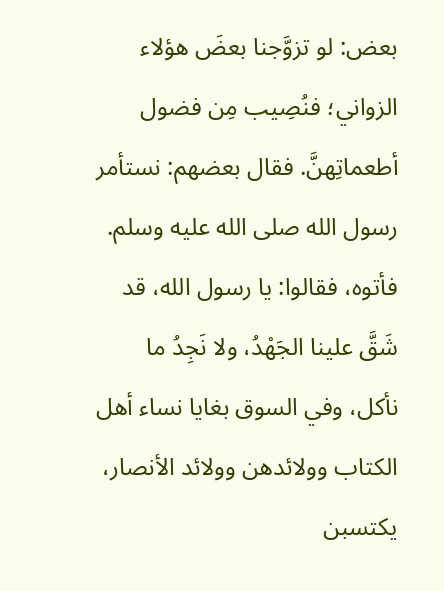بعض: لو تزوَّجنا بعضَ هؤلاء الزواني؛ فنُصِيب مِن فضول أطعماتِهنَّ. فقال بعضهم: نستأمر رسول الله صلى الله عليه وسلم. فأتوه، فقالوا: يا رسول الله، قد شَقَّ علينا الجَهْدُ، ولا نَجِدُ ما نأكل، وفي السوق بغايا نساء أهل الكتاب وولائدهن وولائد الأنصار، يكتسبن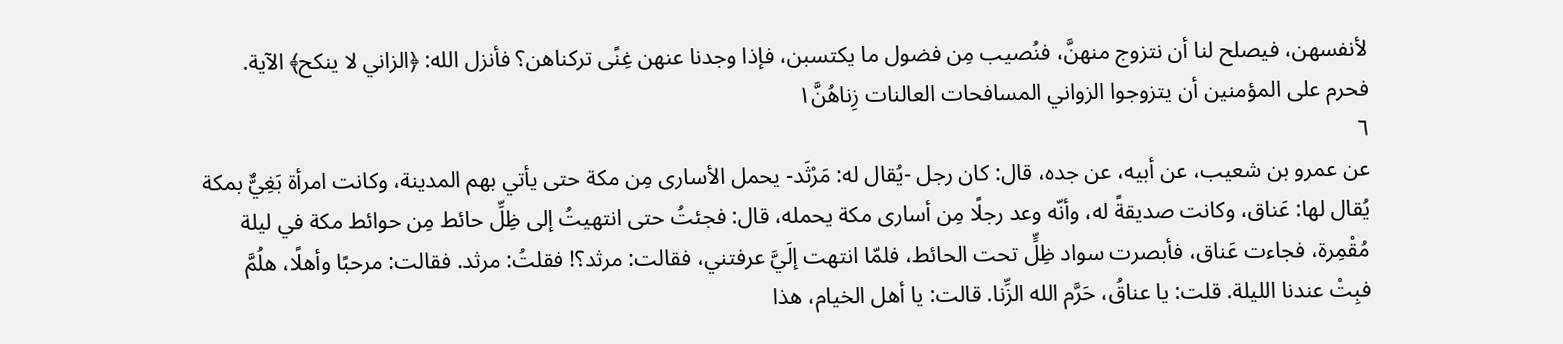لأنفسهن، فيصلح لنا أن نتزوج منهنَّ، فنُصيب مِن فضول ما يكتسبن، فإذا وجدنا عنهن غِنًى تركناهن؟ فأنزل الله: ﴿الزاني لا ينكح﴾ الآية. فحرم على المؤمنين أن يتزوجوا الزواني المسافحات العالنات زِناهُنَّ١
٦
عن عمرو بن شعيب، عن أبيه، عن جده، قال: كان رجل -يُقال له: مَرْثَد- يحمل الأسارى مِن مكة حتى يأتي بهم المدينة، وكانت امرأة بَغِيٌّ بمكة يُقال لها: عَناق، وكانت صديقةً له، وأنّه وعد رجلًا مِن أسارى مكة يحمله، قال: فجئتُ حتى انتهيتُ إلى ظِلِّ حائط مِن حوائط مكة في ليلة مُقْمِرة، فجاءت عَناق، فأبصرت سواد ظِلٍّ تحت الحائط، فلمّا انتهت إلَيَّ عرفتني، فقالت: مرثد؟! فقلتُ: مرثد. فقالت: مرحبًا وأهلًا، هلُمَّ فبِتْ عندنا الليلة. قلت: يا عناقُ، حَرَّم الله الزِّنا. قالت: يا أهل الخيام، هذا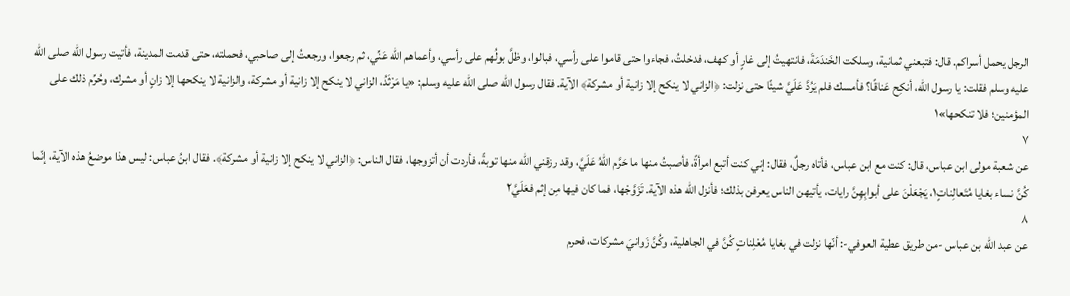الرجل يحمل أسراكم. قال: فتبعني ثمانية، وسلكت الخَندَمَةَ، فانتهيتُ إلى غارٍ أو كهف، فدخلتُ، فجاءوا حتى قاموا على رأسي، فبالوا، وظلَّ بولُهم على رأسي، وأعماهم الله عَنِّي، ثم رجعوا، ورجعتُ إلى صاحبي، فحملته، حتى قدمت المدينة، فأتيت رسول الله صلى الله عليه وسلم فقلت: يا رسول الله، أنكِح عَناقًا؟ فأمسك فلم يَرُدَّ عَلَيَّ شيئًا حتى نزلت: ﴿الزاني لا ينكح إلا زانية أو مشركة﴾ الآية. فقال رسول الله صلى الله عليه وسلم: «يا مَرْثَدُ، الزاني لا ينكح إلا زانية أو مشركة، والزانية لا ينكحها إلا زانٍ أو مشرك، وحُرِّم ذلك على المؤمنين؛ فلا تنكحها»١
٧
عن شعبة مولى ابن عباس، قال: كنت مع ابن عباس، فأتاه رجلٌ، فقال: إني كنت أتبع امرأةً، فأصبتُ منها ما حَرَّم اللهُ عَلَيَّ، وقد رزقني الله منها توبةً، فأردت أن أتزوجها، فقال الناس: ﴿الزاني لا ينكح إلا زانية أو مشركة﴾. فقال ابنُ عباس: ليس هذا موضعُ هذه الآية، إنّما كُنَّ نساء بغايا مُتَعالِناتٍ١، يَجْعَلْنَ على أبوابِهِنَّ رايات، يأتيهن الناس يعرفن بذلك؛ فأنزل الله هذه الآية. تَزَوَّجْها، فما كان فيها مِن إثم فعَلَيَّ٢
٨
عن عبد الله بن عباس -من طريق عطية العوفي-: أنّها نزلت في بغايا مُعْلِناتٍ كُنَّ في الجاهلية، وكُنَّ زَوانيَ مشركات، فحرم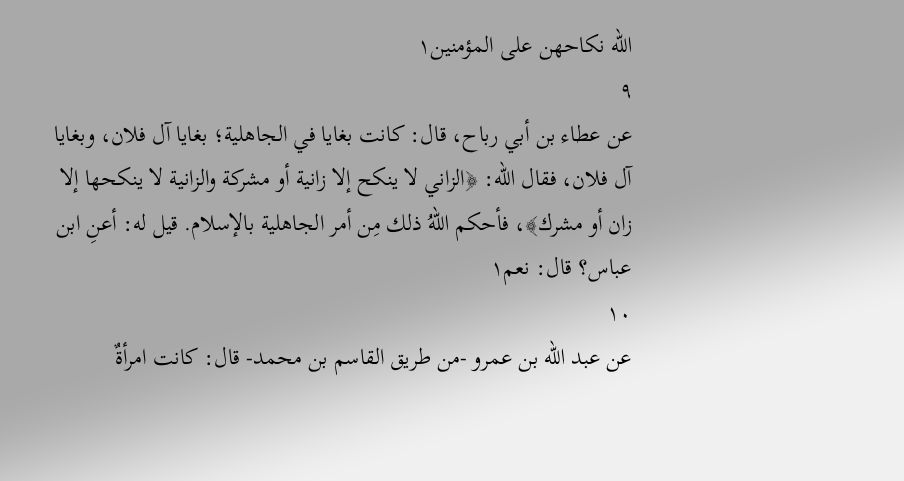الله نكاحهن على المؤمنين١
٩
عن عطاء بن أبي رباح، قال: كانت بغايا في الجاهلية؛ بغايا آل فلان، وبغايا آل فلان، فقال الله: ﴿الزاني لا ينكح إلا زانية أو مشركة والزانية لا ينكحها إلا زان أو مشرك﴾، فأحكم اللهُ ذلك مِن أمر الجاهلية بالإسلام. قيل له: أعنِ ابن عباس؟ قال: نعم١
١٠
عن عبد الله بن عمرو -من طريق القاسم بن محمد- قال: كانت امرأةٌ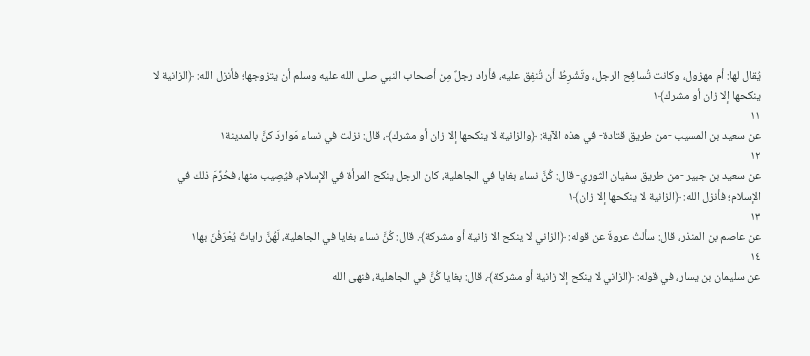يُقال لها: أم مهزول، وكانت تُسافِح الرجل، وتَشْرِطُ أن تُنفِق عليه، فأراد رجلٌ مِن أصحاب النبي صلى الله عليه وسلم أن يتزوجها؛ فأنزل الله: ﴿الزانية لا ينكحها إلا زان أو مشرك﴾١
١١
عن سعيد بن المسيب -من طريق قتادة- في هذه الآية: ﴿والزانية لا ينكحها إلا زان أو مشرك﴾، قال: نزلت في نساء مَواردَ كنَّ بالمدينة١
١٢
عن سعيد بن جبير -من طريق سفيان الثوري- قال: كُنَّ نساء بغايا في الجاهلية، كان الرجل ينكح المرأة في الإسلام، فيُصِيب منها، فحُرِّمَ ذلك في الإسلام؛ فأنزل الله: ﴿الزانية لا ينكحها إلا زان﴾١
١٣
عن عاصم بن المنذر، قال: سألتُ عروةَ عن قوله: ﴿الزاني لا ينكح الا زانية أو مشركة﴾. قال: كُنَّ نساء بغايا في الجاهلية، لَهُنَّ راياتٌ يُعْرَفْنَ بها١
١٤
عن سليمان بن يسار، في قوله: ﴿الزاني لا ينكح إلا زانية أو مشركة﴾، قال: بغايا كُنَّ في الجاهلية، فنهى الله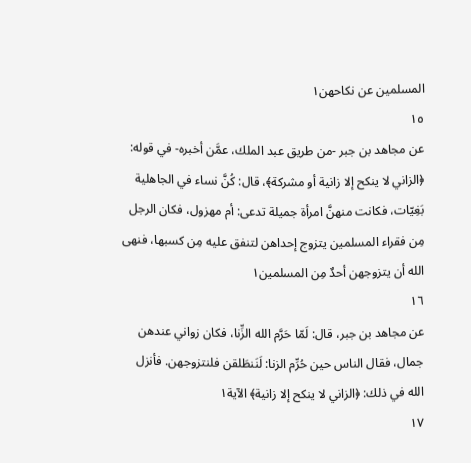المسلمين عن نكاحهن١
١٥
عن مجاهد بن جبر -من طريق عبد الملك، عمَّن أخبره- في قوله: ﴿الزاني لا ينكح إلا زانية أو مشركة﴾، قال: كُنَّ نساء في الجاهلية بَغِيّات، فكانت منهنَّ امرأة جميلة تدعى: أم مهزول، فكان الرجل مِن فقراء المسلمين يتزوج إحداهن لتنفق عليه مِن كسبها، فنهى الله أن يتزوجهن أحدٌ مِن المسلمين١
١٦
عن مجاهد بن جبر، قال: لَمّا حَرَّم الله الزِّنا، فكان زواني عندهن جمال، فقال الناس حين حُرِّم الزنا: لَنَنطَلقن فلنتزوجهن. فأنزل الله في ذلك: ﴿الزاني لا ينكح إلا زانية﴾ الآية١
١٧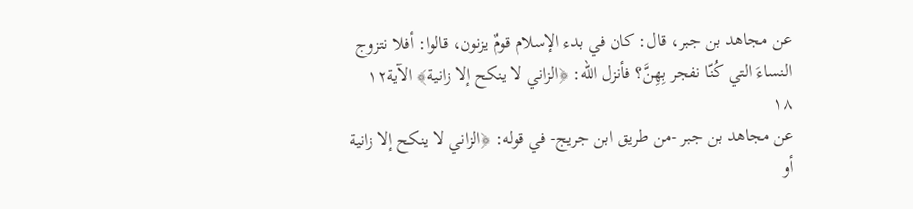عن مجاهد بن جبر، قال: كان في بدء الإسلام قومٌ يزنون، قالوا: أفلا نتزوج النساءَ التي كُنّا نفجر بِهِنَّ؟ فأنزل الله: ﴿الزاني لا ينكح إلا زانية﴾ الآية١٢
١٨
عن مجاهد بن جبر -من طريق ابن جريج- في قوله: ﴿الزاني لا ينكح إلا زانية أو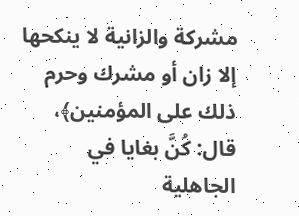مشركة والزانية لا ينكحها إلا زان أو مشرك وحرم ذلك على المؤمنين﴾، قال: كُنَّ بغايا في الجاهلية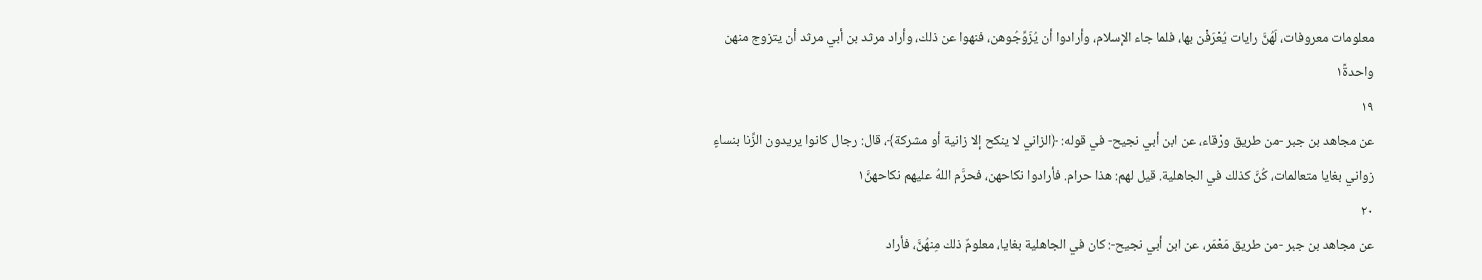معلومات معروفات، لَهُنَّ رايات يُعْرَفْن بها، فلما جاء الإسلام، وأرادوا أن يُزَوِّجُوهن، فنهوا عن ذلك، وأراد مرثد بن أبي مرثد أن يتزوج منهن واحدةً١
١٩
عن مجاهد بن جبر -من طريق ورْقاء، عن ابن أبي نجيح- في قوله: ﴿الزاني لا ينكح إلا زانية أو مشركة﴾، قال: رجال كانوا يريدون الزِّنا بنساءٍ زواني بغايا متعالمات، كُنَّ كذلك في الجاهلية. قيل لهم: هذا حرام. فأرادوا نكاحهن، فحرَّم اللهُ عليهم نكاحهنَّ١
٢٠
عن مجاهد بن جبر -من طريق مَعْمَر، عن ابن أبي نجيح-: كان في الجاهلية بغايا، معلومٌ ذلك مِنهُنَّ، فأراد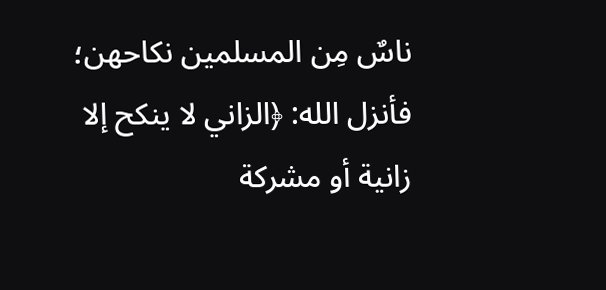ناسٌ مِن المسلمين نكاحهن؛ فأنزل الله: ﴿الزاني لا ينكح إلا زانية أو مشركة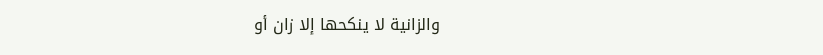والزانية لا ينكحها إلا زان أو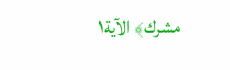مشرك﴾ الآية١